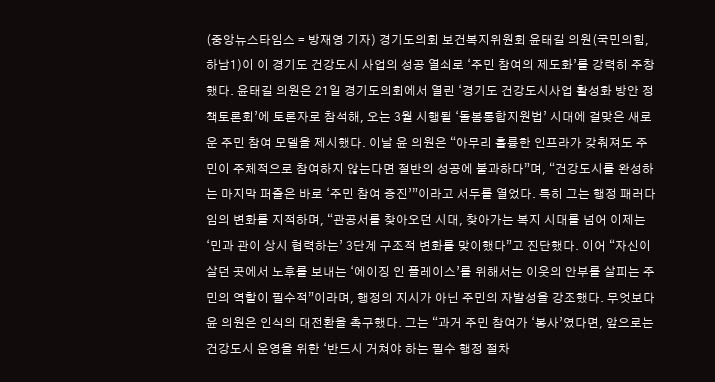(중앙뉴스타임스 = 방재영 기자) 경기도의회 보건복지위원회 윤태길 의원(국민의힘, 하남1)이 이 경기도 건강도시 사업의 성공 열쇠로 ‘주민 참여의 제도화’를 강력히 주창했다. 윤태길 의원은 21일 경기도의회에서 열린 ‘경기도 건강도시사업 활성화 방안 정책토론회’에 토론자로 참석해, 오는 3월 시행될 ‘돌봄통합지원법’ 시대에 걸맞은 새로운 주민 참여 모델을 제시했다. 이날 윤 의원은 “아무리 훌륭한 인프라가 갖춰져도 주민이 주체적으로 참여하지 않는다면 절반의 성공에 불과하다”며, “건강도시를 완성하는 마지막 퍼즐은 바로 ‘주민 참여 증진’”이라고 서두를 열었다. 특히 그는 행정 패러다임의 변화를 지적하며, “관공서를 찾아오던 시대, 찾아가는 복지 시대를 넘어 이제는 ‘민과 관이 상시 협력하는’ 3단계 구조적 변화를 맞이했다”고 진단했다. 이어 “자신이 살던 곳에서 노후를 보내는 ‘에이징 인 플레이스’를 위해서는 이웃의 안부를 살피는 주민의 역할이 필수적”이라며, 행정의 지시가 아닌 주민의 자발성을 강조했다. 무엇보다 윤 의원은 인식의 대전환을 촉구했다. 그는 “과거 주민 참여가 ‘봉사’였다면, 앞으로는 건강도시 운영을 위한 ‘반드시 거쳐야 하는 필수 행정 절차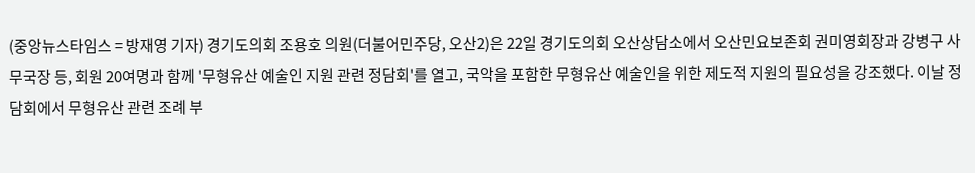(중앙뉴스타임스 = 방재영 기자) 경기도의회 조용호 의원(더불어민주당, 오산2)은 22일 경기도의회 오산상담소에서 오산민요보존회 권미영회장과 강병구 사무국장 등, 회원 20여명과 함께 '무형유산 예술인 지원 관련 정담회'를 열고, 국악을 포함한 무형유산 예술인을 위한 제도적 지원의 필요성을 강조했다. 이날 정담회에서 무형유산 관련 조례 부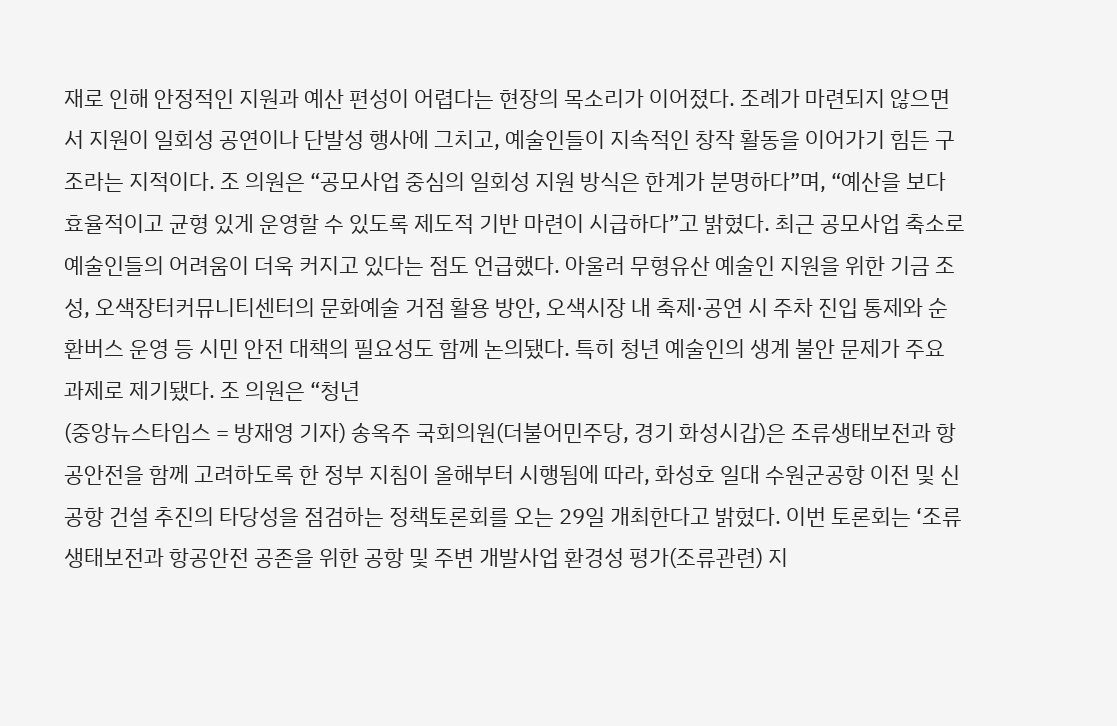재로 인해 안정적인 지원과 예산 편성이 어렵다는 현장의 목소리가 이어졌다. 조례가 마련되지 않으면서 지원이 일회성 공연이나 단발성 행사에 그치고, 예술인들이 지속적인 창작 활동을 이어가기 힘든 구조라는 지적이다. 조 의원은 “공모사업 중심의 일회성 지원 방식은 한계가 분명하다”며, “예산을 보다 효율적이고 균형 있게 운영할 수 있도록 제도적 기반 마련이 시급하다”고 밝혔다. 최근 공모사업 축소로 예술인들의 어려움이 더욱 커지고 있다는 점도 언급했다. 아울러 무형유산 예술인 지원을 위한 기금 조성, 오색장터커뮤니티센터의 문화예술 거점 활용 방안, 오색시장 내 축제·공연 시 주차 진입 통제와 순환버스 운영 등 시민 안전 대책의 필요성도 함께 논의됐다. 특히 청년 예술인의 생계 불안 문제가 주요 과제로 제기됐다. 조 의원은 “청년
(중앙뉴스타임스 = 방재영 기자) 송옥주 국회의원(더불어민주당, 경기 화성시갑)은 조류생태보전과 항공안전을 함께 고려하도록 한 정부 지침이 올해부터 시행됨에 따라, 화성호 일대 수원군공항 이전 및 신공항 건설 추진의 타당성을 점검하는 정책토론회를 오는 29일 개최한다고 밝혔다. 이번 토론회는 ‘조류생태보전과 항공안전 공존을 위한 공항 및 주변 개발사업 환경성 평가(조류관련) 지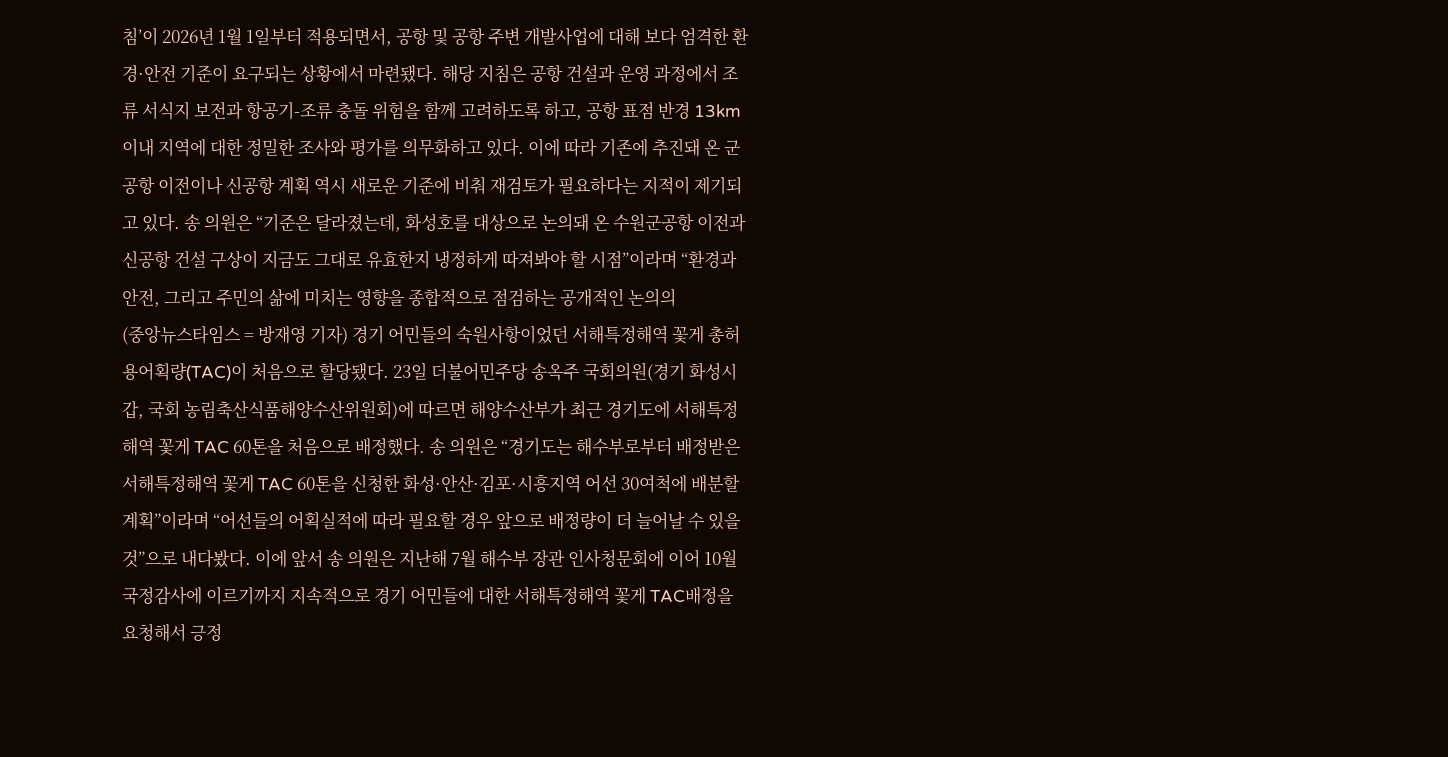침’이 2026년 1월 1일부터 적용되면서, 공항 및 공항 주변 개발사업에 대해 보다 엄격한 환경·안전 기준이 요구되는 상황에서 마련됐다. 해당 지침은 공항 건설과 운영 과정에서 조류 서식지 보전과 항공기-조류 충돌 위험을 함께 고려하도록 하고, 공항 표점 반경 13km 이내 지역에 대한 정밀한 조사와 평가를 의무화하고 있다. 이에 따라 기존에 추진돼 온 군공항 이전이나 신공항 계획 역시 새로운 기준에 비춰 재검토가 필요하다는 지적이 제기되고 있다. 송 의원은 “기준은 달라졌는데, 화성호를 대상으로 논의돼 온 수원군공항 이전과 신공항 건설 구상이 지금도 그대로 유효한지 냉정하게 따져봐야 할 시점”이라며 “환경과 안전, 그리고 주민의 삶에 미치는 영향을 종합적으로 점검하는 공개적인 논의의
(중앙뉴스타임스 = 방재영 기자) 경기 어민들의 숙원사항이었던 서해특정해역 꽃게 총허용어획량(TAC)이 처음으로 할당됐다. 23일 더불어민주당 송옥주 국회의원(경기 화성시갑, 국회 농림축산식품해양수산위원회)에 따르면 해양수산부가 최근 경기도에 서해특정해역 꽃게 TAC 60톤을 처음으로 배정했다. 송 의원은 “경기도는 해수부로부터 배정받은 서해특정해역 꽃게 TAC 60톤을 신청한 화성·안산·김포·시흥지역 어선 30여척에 배분할 계획”이라며 “어선들의 어획실적에 따라 필요할 경우 앞으로 배정량이 더 늘어날 수 있을 것”으로 내다봤다. 이에 앞서 송 의원은 지난해 7월 해수부 장관 인사청문회에 이어 10월 국정감사에 이르기까지 지속적으로 경기 어민들에 대한 서해특정해역 꽃게 TAC배정을 요청해서 긍정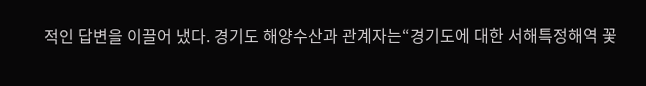적인 답변을 이끌어 냈다. 경기도 해양수산과 관계자는“경기도에 대한 서해특정해역 꽃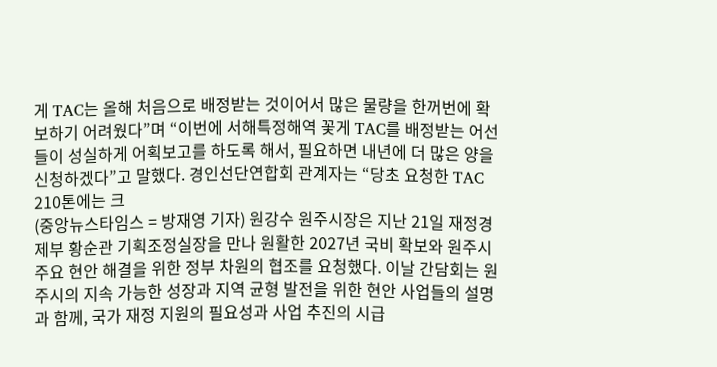게 TAC는 올해 처음으로 배정받는 것이어서 많은 물량을 한꺼번에 확보하기 어려웠다”며 “이번에 서해특정해역 꽃게 TAC를 배정받는 어선들이 성실하게 어획보고를 하도록 해서, 필요하면 내년에 더 많은 양을 신청하겠다”고 말했다. 경인선단연합회 관계자는 “당초 요청한 TAC 210톤에는 크
(중앙뉴스타임스 = 방재영 기자) 원강수 원주시장은 지난 21일 재정경제부 황순관 기획조정실장을 만나 원활한 2027년 국비 확보와 원주시 주요 현안 해결을 위한 정부 차원의 협조를 요청했다. 이날 간담회는 원주시의 지속 가능한 성장과 지역 균형 발전을 위한 현안 사업들의 설명과 함께, 국가 재정 지원의 필요성과 사업 추진의 시급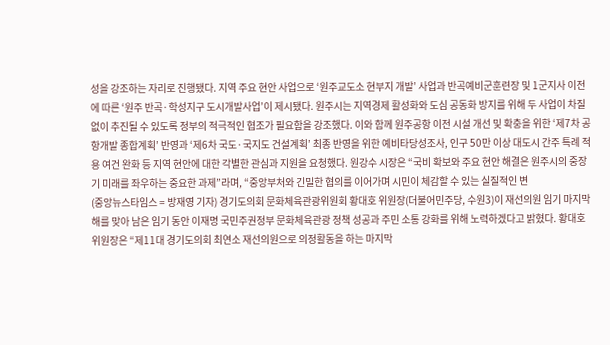성을 강조하는 자리로 진행됐다. 지역 주요 현안 사업으로 ‘원주교도소 현부지 개발’ 사업과 반곡예비군훈련장 및 1군지사 이전에 따른 ‘원주 반곡·학성지구 도시개발사업’이 제시됐다. 원주시는 지역경제 활성화와 도심 공동화 방지를 위해 두 사업이 차질 없이 추진될 수 있도록 정부의 적극적인 협조가 필요함을 강조했다. 이와 함께 원주공항 이전 시설 개선 및 확충을 위한 ‘제7차 공항개발 종합계획’ 반영과 ‘제6차 국도·국지도 건설계획’ 최종 반영을 위한 예비타당성조사, 인구 50만 이상 대도시 간주 특례 적용 여건 완화 등 지역 현안에 대한 각별한 관심과 지원을 요청했다. 원강수 시장은 “국비 확보와 주요 현안 해결은 원주시의 중장기 미래를 좌우하는 중요한 과제”라며, “중앙부처와 긴밀한 협의를 이어가며 시민이 체감할 수 있는 실질적인 변
(중앙뉴스타임스 = 방재영 기자) 경기도의회 문화체육관광위원회 황대호 위원장(더불어민주당, 수원3)이 재선의원 임기 마지막 해를 맞아 남은 임기 동안 이재명 국민주권정부 문화체육관광 정책 성공과 주민 소통 강화를 위해 노력하겠다고 밝혔다. 황대호 위원장은 “제11대 경기도의회 최연소 재선의원으로 의정활동을 하는 마지막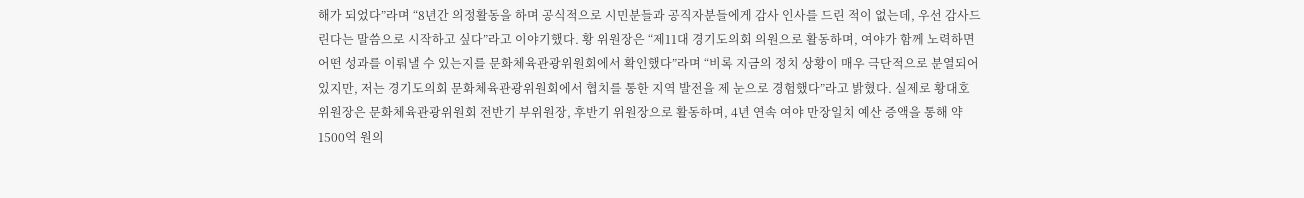해가 되었다”라며 “8년간 의정활동을 하며 공식적으로 시민분들과 공직자분들에게 감사 인사를 드린 적이 없는데, 우선 감사드린다는 말씀으로 시작하고 싶다”라고 이야기했다. 황 위원장은 “제11대 경기도의회 의원으로 활동하며, 여야가 함께 노력하면 어떤 성과를 이뤄낼 수 있는지를 문화체육관광위원회에서 확인했다”라며 “비록 지금의 정치 상황이 매우 극단적으로 분열되어 있지만, 저는 경기도의회 문화체육관광위원회에서 협치를 통한 지역 발전을 제 눈으로 경험했다”라고 밝혔다. 실제로 황대호 위원장은 문화체육관광위원회 전반기 부위원장, 후반기 위원장으로 활동하며, 4년 연속 여야 만장일치 예산 증액을 통해 약 1500억 원의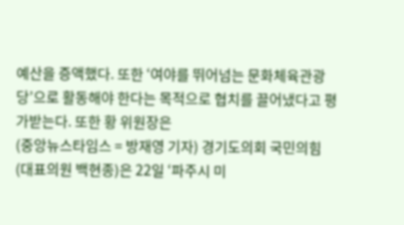예산을 증액했다. 또한 ‘여야를 뛰어넘는 문화체육관광당’으로 활동해야 한다는 목적으로 협치를 끌어냈다고 평가받는다. 또한 황 위원장은
(중앙뉴스타임스 = 방재영 기자) 경기도의회 국민의힘(대표의원 백현종)은 22일 ‘파주시 미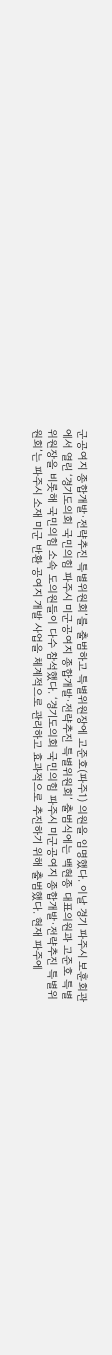군공여지 종합개발·전략추진 특별위원회’를 출범하고 특별위원장에 고준호(파주1) 의원을 임명했다. 이날 경기 파주시 보훈회관에서 열린 ‘경기도의회 국민의힘 파주시 미군공여지 종합개발·전략추진 특별위원회’ 출범식에는 백현종 대표의원과 고준호 특별위원장을 비롯해 국민의힘 소속 도의원들이 다수 참석했다. ‘경기도의회 국민의힘 파주시 미군공여지 종합개발·전략추진 특별위원회’는 파주시 소재 미군 반환 공여지 개발 사업을 체계적으로 관리하고 효과적으로 추진하기 위해 출범했다. 현재 파주에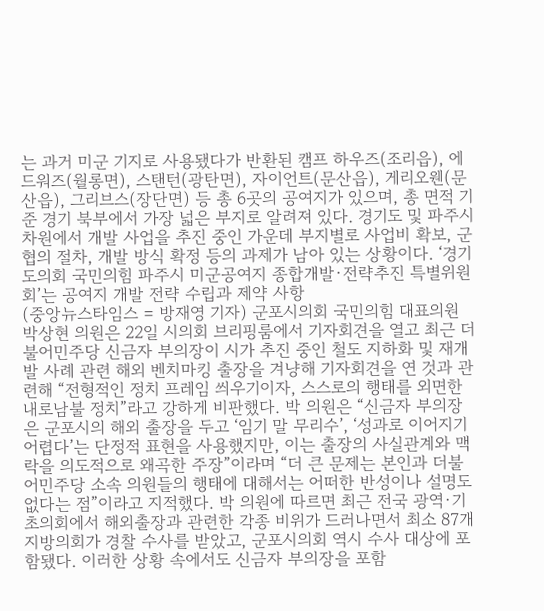는 과거 미군 기지로 사용됐다가 반환된 캠프 하우즈(조리읍), 에드워즈(월롱면), 스탠턴(광탄면), 자이언트(문산읍), 게리오웬(문산읍), 그리브스(장단면) 등 총 6곳의 공여지가 있으며, 총 면적 기준 경기 북부에서 가장 넓은 부지로 알려져 있다. 경기도 및 파주시 차원에서 개발 사업을 추진 중인 가운데 부지별로 사업비 확보, 군 협의 절차, 개발 방식 확정 등의 과제가 남아 있는 상황이다. ‘경기도의회 국민의힘 파주시 미군공여지 종합개발·전략추진 특별위원회’는 공여지 개발 전략 수립과 제약 사항
(중앙뉴스타임스 = 방재영 기자) 군포시의회 국민의힘 대표의원 박상현 의원은 22일 시의회 브리핑룸에서 기자회견을 열고 최근 더불어민주당 신금자 부의장이 시가 추진 중인 철도 지하화 및 재개발 사례 관련 해외 벤치마킹 출장을 겨냥해 기자회견을 연 것과 관련해 “전형적인 정치 프레임 씌우기이자, 스스로의 행태를 외면한 내로남불 정치”라고 강하게 비판했다. 박 의원은 “신금자 부의장은 군포시의 해외 출장을 두고 ‘임기 말 무리수’, ‘성과로 이어지기 어렵다’는 단정적 표현을 사용했지만, 이는 출장의 사실관계와 맥락을 의도적으로 왜곡한 주장”이라며 “더 큰 문제는 본인과 더불어민주당 소속 의원들의 행태에 대해서는 어떠한 반성이나 설명도 없다는 점”이라고 지적했다. 박 의원에 따르면 최근 전국 광역·기초의회에서 해외출장과 관련한 각종 비위가 드러나면서 최소 87개 지방의회가 경찰 수사를 받았고, 군포시의회 역시 수사 대상에 포함됐다. 이러한 상황 속에서도 신금자 부의장을 포함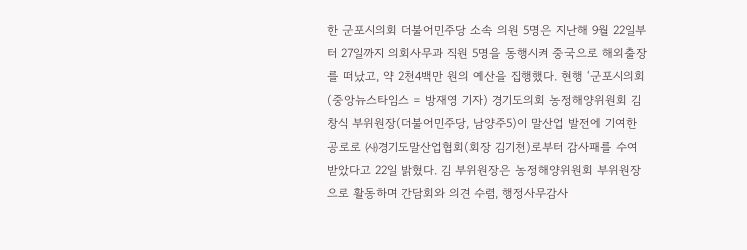한 군포시의회 더불어민주당 소속 의원 5명은 지난해 9월 22일부터 27일까지 의회사무과 직원 5명을 동행시켜 중국으로 해외출장를 떠났고, 약 2천4백만 원의 예산을 집행했다. 현행 ‘군포시의회
(중앙뉴스타임스 = 방재영 기자) 경기도의회 농정해양위원회 김창식 부위원장(더불어민주당, 남양주5)이 말산업 발전에 기여한 공로로 ㈔경기도말산업협회(회장 김기천)로부터 감사패를 수여 받았다고 22일 밝혔다. 김 부위원장은 농정해양위원회 부위원장으로 활동하며 간담회와 의견 수렴, 행정사무감사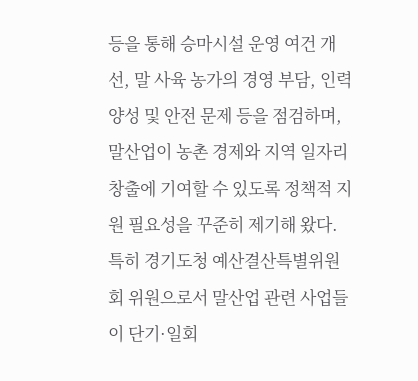등을 통해 승마시설 운영 여건 개선, 말 사육 농가의 경영 부담, 인력 양성 및 안전 문제 등을 점검하며, 말산업이 농촌 경제와 지역 일자리 창출에 기여할 수 있도록 정책적 지원 필요성을 꾸준히 제기해 왔다. 특히 경기도청 예산결산특별위원회 위원으로서 말산업 관련 사업들이 단기·일회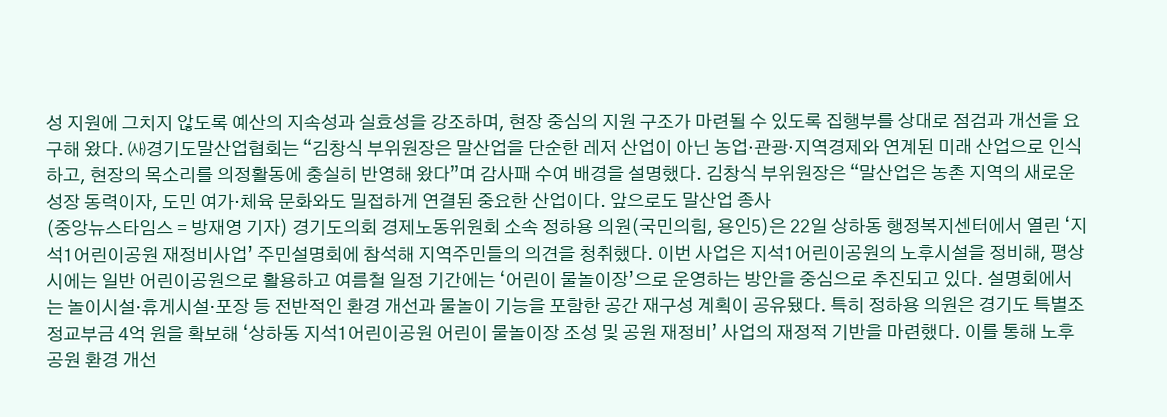성 지원에 그치지 않도록 예산의 지속성과 실효성을 강조하며, 현장 중심의 지원 구조가 마련될 수 있도록 집행부를 상대로 점검과 개선을 요구해 왔다. ㈔경기도말산업협회는 “김창식 부위원장은 말산업을 단순한 레저 산업이 아닌 농업·관광·지역경제와 연계된 미래 산업으로 인식하고, 현장의 목소리를 의정활동에 충실히 반영해 왔다”며 감사패 수여 배경을 설명했다. 김창식 부위원장은 “말산업은 농촌 지역의 새로운 성장 동력이자, 도민 여가·체육 문화와도 밀접하게 연결된 중요한 산업이다. 앞으로도 말산업 종사
(중앙뉴스타임스 = 방재영 기자) 경기도의회 경제노동위원회 소속 정하용 의원(국민의힘, 용인5)은 22일 상하동 행정복지센터에서 열린 ‘지석1어린이공원 재정비사업’ 주민설명회에 참석해 지역주민들의 의견을 청취했다. 이번 사업은 지석1어린이공원의 노후시설을 정비해, 평상시에는 일반 어린이공원으로 활용하고 여름철 일정 기간에는 ‘어린이 물놀이장’으로 운영하는 방안을 중심으로 추진되고 있다. 설명회에서는 놀이시설·휴게시설·포장 등 전반적인 환경 개선과 물놀이 기능을 포함한 공간 재구성 계획이 공유됐다. 특히 정하용 의원은 경기도 특별조정교부금 4억 원을 확보해 ‘상하동 지석1어린이공원 어린이 물놀이장 조성 및 공원 재정비’ 사업의 재정적 기반을 마련했다. 이를 통해 노후 공원 환경 개선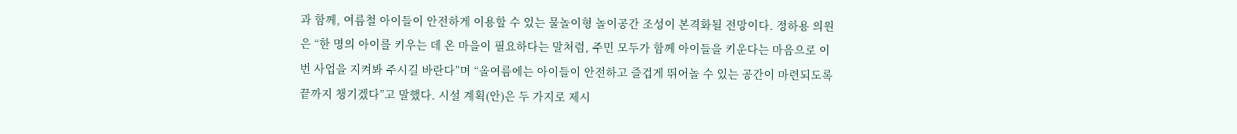과 함께, 여름철 아이들이 안전하게 이용할 수 있는 물놀이형 놀이공간 조성이 본격화될 전망이다. 정하용 의원은 “한 명의 아이를 키우는 데 온 마을이 필요하다는 말처럼, 주민 모두가 함께 아이들을 키운다는 마음으로 이번 사업을 지켜봐 주시길 바란다”며 “올여름에는 아이들이 안전하고 즐겁게 뛰어놀 수 있는 공간이 마련되도록 끝까지 챙기겠다”고 말했다. 시설 계획(안)은 두 가지로 제시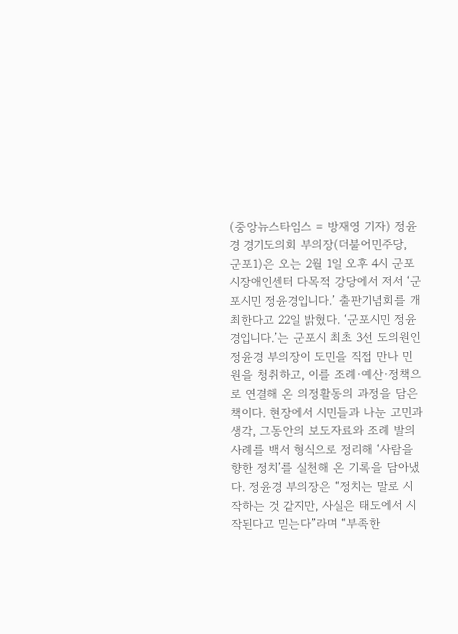(중앙뉴스타임스 = 방재영 기자) 정윤경 경기도의회 부의장(더불어민주당, 군포1)은 오는 2월 1일 오후 4시 군포시장애인센터 다목적 강당에서 저서 ‘군포시민 정윤경입니다.’ 출판기념회를 개최한다고 22일 밝혔다. ‘군포시민 정윤경입니다.’는 군포시 최초 3선 도의원인 정윤경 부의장이 도민을 직접 만나 민원을 청취하고, 이를 조례·예산·정책으로 연결해 온 의정활동의 과정을 담은 책이다. 현장에서 시민들과 나눈 고민과 생각, 그동안의 보도자료와 조례 발의 사례를 백서 형식으로 정리해 ‘사람을 향한 정치’를 실천해 온 기록을 담아냈다. 정윤경 부의장은 “정치는 말로 시작하는 것 같지만, 사실은 태도에서 시작된다고 믿는다”라며 “부족한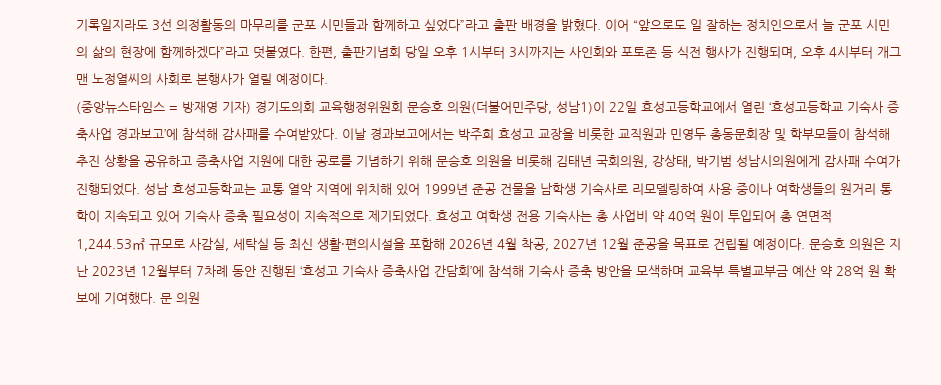기록일지라도 3선 의정활동의 마무리를 군포 시민들과 함께하고 싶었다”라고 출판 배경을 밝혔다. 이어 “앞으로도 일 잘하는 정치인으로서 늘 군포 시민의 삶의 현장에 함께하겠다”라고 덧붙였다. 한편, 출판기념회 당일 오후 1시부터 3시까지는 사인회와 포토존 등 식전 행사가 진행되며, 오후 4시부터 개그맨 노정열씨의 사회로 본행사가 열릴 예정이다.
(중앙뉴스타임스 = 방재영 기자) 경기도의회 교육행정위원회 문승호 의원(더불어민주당, 성남1)이 22일 효성고등학교에서 열린 ‘효성고등학교 기숙사 증축사업 경과보고’에 참석해 감사패를 수여받았다. 이날 경과보고에서는 박주희 효성고 교장을 비롯한 교직원과 민영두 총동문회장 및 학부모들이 참석해 추진 상황을 공유하고 증축사업 지원에 대한 공로를 기념하기 위해 문승호 의원을 비롯해 김태년 국회의원, 강상태, 박기범 성남시의원에게 감사패 수여가 진행되었다. 성남 효성고등학교는 교통 열악 지역에 위치해 있어 1999년 준공 건물을 남학생 기숙사로 리모델링하여 사용 중이나 여학생들의 원거리 통학이 지속되고 있어 기숙사 증축 필요성이 지속적으로 제기되었다. 효성고 여학생 전용 기숙사는 총 사업비 약 40억 원이 투입되어 총 연면적 1,244.53㎡ 규모로 사감실, 세탁실 등 최신 생활·편의시설을 포함해 2026년 4월 착공, 2027년 12월 준공을 목표로 건립될 예정이다. 문승호 의원은 지난 2023년 12월부터 7차례 동안 진행된 ‘효성고 기숙사 증축사업 간담회’에 참석해 기숙사 증축 방안을 모색하며 교육부 특별교부금 예산 약 28억 원 확보에 기여했다. 문 의원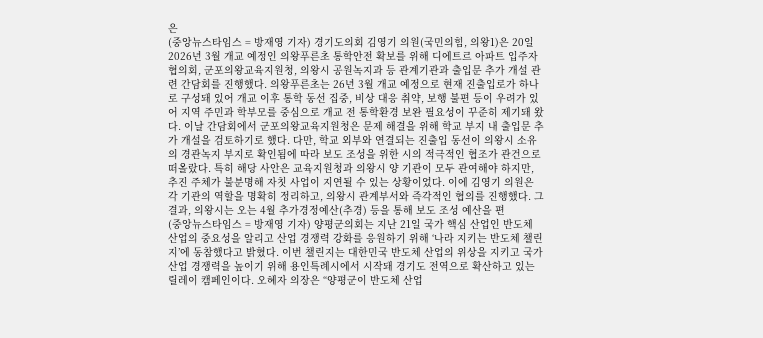은
(중앙뉴스타임스 = 방재영 기자) 경기도의회 김영기 의원(국민의힘, 의왕1)은 20일 2026년 3월 개교 예정인 의왕푸른초 통학안전 확보를 위해 디에트르 아파트 입주자협의회, 군포의왕교육지원청, 의왕시 공원녹지과 등 관계기관과 출입문 추가 개설 관련 간담회를 진행했다. 의왕푸른초는 26년 3월 개교 예정으로 현재 진출입로가 하나로 구성돼 있어 개교 이후 통학 동선 집중, 비상 대응 취약, 보행 불편 등이 우려가 있어 지역 주민과 학부모를 중심으로 개교 전 통학환경 보완 필요성이 꾸준히 제기돼 왔다. 이날 간담회에서 군포의왕교육지원청은 문제 해결을 위해 학교 부지 내 출입문 추가 개설을 검토하기로 했다. 다만, 학교 외부와 연결되는 진출입 동선이 의왕시 소유의 경관녹지 부지로 확인됨에 따라 보도 조성을 위한 시의 적극적인 협조가 관건으로 떠올랐다. 특히 해당 사안은 교육지원청과 의왕시 양 기관이 모두 관여해야 하지만, 추진 주체가 불분명해 자칫 사업이 지연될 수 있는 상황이었다. 이에 김영기 의원은 각 기관의 역할을 명확히 정리하고, 의왕시 관계부서와 즉각적인 협의를 진행했다. 그 결과, 의왕시는 오는 4월 추가경정예산(추경) 등을 통해 보도 조성 예산을 편
(중앙뉴스타임스 = 방재영 기자) 양평군의회는 지난 21일 국가 핵심 산업인 반도체 산업의 중요성을 알리고 산업 경쟁력 강화를 응원하기 위해 ‘나라 지키는 반도체 챌린지’에 동참했다고 밝혔다. 이번 챌린지는 대한민국 반도체 산업의 위상을 지키고 국가 산업 경쟁력을 높이기 위해 용인특례시에서 시작돼 경기도 전역으로 확산하고 있는 릴레이 캠페인이다. 오혜자 의장은 “양평군이 반도체 산업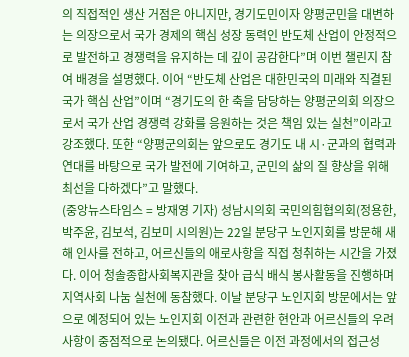의 직접적인 생산 거점은 아니지만, 경기도민이자 양평군민을 대변하는 의장으로서 국가 경제의 핵심 성장 동력인 반도체 산업이 안정적으로 발전하고 경쟁력을 유지하는 데 깊이 공감한다”며 이번 챌린지 참여 배경을 설명했다. 이어 “반도체 산업은 대한민국의 미래와 직결된 국가 핵심 산업”이며 “경기도의 한 축을 담당하는 양평군의회 의장으로서 국가 산업 경쟁력 강화를 응원하는 것은 책임 있는 실천”이라고 강조했다. 또한 “양평군의회는 앞으로도 경기도 내 시·군과의 협력과 연대를 바탕으로 국가 발전에 기여하고, 군민의 삶의 질 향상을 위해 최선을 다하겠다”고 말했다.
(중앙뉴스타임스 = 방재영 기자) 성남시의회 국민의힘협의회(정용한, 박주윤, 김보석, 김보미 시의원)는 22일 분당구 노인지회를 방문해 새해 인사를 전하고, 어르신들의 애로사항을 직접 청취하는 시간을 가졌다. 이어 청솔종합사회복지관을 찾아 급식 배식 봉사활동을 진행하며 지역사회 나눔 실천에 동참했다. 이날 분당구 노인지회 방문에서는 앞으로 예정되어 있는 노인지회 이전과 관련한 현안과 어르신들의 우려 사항이 중점적으로 논의됐다. 어르신들은 이전 과정에서의 접근성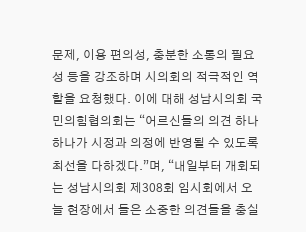문제, 이용 편의성, 충분한 소통의 필요성 등을 강조하며 시의회의 적극적인 역할을 요청했다. 이에 대해 성남시의회 국민의힘협의회는 “어르신들의 의견 하나하나가 시정과 의정에 반영될 수 있도록 최선을 다하겠다.”며, “내일부터 개회되는 성남시의회 제308회 임시회에서 오늘 현장에서 들은 소중한 의견들을 충실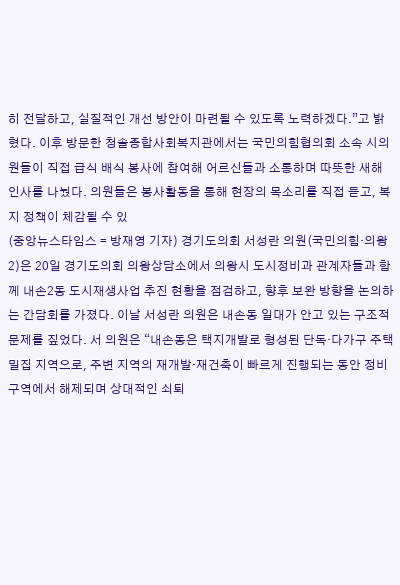히 전달하고, 실질적인 개선 방안이 마련될 수 있도록 노력하겠다.”고 밝혔다. 이후 방문한 청솔종합사회복지관에서는 국민의힘협의회 소속 시의원들이 직접 급식 배식 봉사에 참여해 어르신들과 소통하며 따뜻한 새해 인사를 나눴다. 의원들은 봉사활동을 통해 현장의 목소리를 직접 듣고, 복지 정책이 체감될 수 있
(중앙뉴스타임스 = 방재영 기자) 경기도의회 서성란 의원(국민의힘·의왕2)은 20일 경기도의회 의왕상담소에서 의왕시 도시정비과 관계자들과 함께 내손2동 도시재생사업 추진 현황을 점검하고, 향후 보완 방향을 논의하는 간담회를 가졌다. 이날 서성란 의원은 내손동 일대가 안고 있는 구조적 문제를 짚었다. 서 의원은 “내손동은 택지개발로 형성된 단독·다가구 주택 밀집 지역으로, 주변 지역의 재개발·재건축이 빠르게 진행되는 동안 정비구역에서 해제되며 상대적인 쇠퇴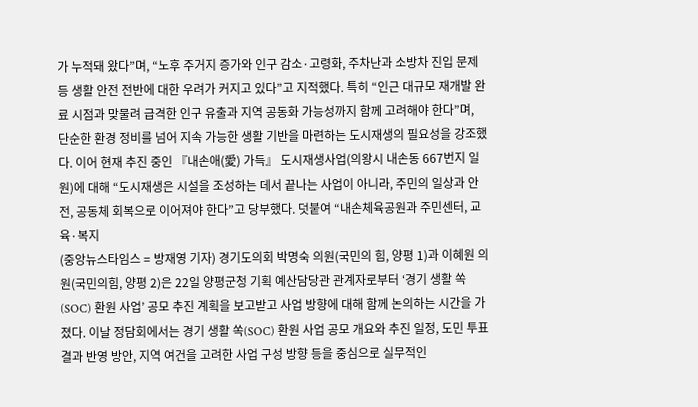가 누적돼 왔다”며, “노후 주거지 증가와 인구 감소·고령화, 주차난과 소방차 진입 문제 등 생활 안전 전반에 대한 우려가 커지고 있다”고 지적했다. 특히 “인근 대규모 재개발 완료 시점과 맞물려 급격한 인구 유출과 지역 공동화 가능성까지 함께 고려해야 한다”며, 단순한 환경 정비를 넘어 지속 가능한 생활 기반을 마련하는 도시재생의 필요성을 강조했다. 이어 현재 추진 중인 『내손애(愛) 가득』 도시재생사업(의왕시 내손동 667번지 일원)에 대해 “도시재생은 시설을 조성하는 데서 끝나는 사업이 아니라, 주민의 일상과 안전, 공동체 회복으로 이어져야 한다”고 당부했다. 덧붙여 “내손체육공원과 주민센터, 교육·복지
(중앙뉴스타임스 = 방재영 기자) 경기도의회 박명숙 의원(국민의 힘, 양평 1)과 이혜원 의원(국민의힘, 양평 2)은 22일 양평군청 기획 예산담당관 관계자로부터 ‘경기 생활 쏙(SOC) 환원 사업’ 공모 추진 계획을 보고받고 사업 방향에 대해 함께 논의하는 시간을 가졌다. 이날 정담회에서는 경기 생활 쏙(SOC) 환원 사업 공모 개요와 추진 일정, 도민 투표 결과 반영 방안, 지역 여건을 고려한 사업 구성 방향 등을 중심으로 실무적인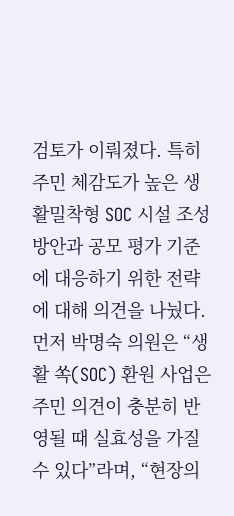검토가 이뤄졌다. 특히 주민 체감도가 높은 생활밀착형 SOC 시설 조성 방안과 공모 평가 기준에 대응하기 위한 전략에 대해 의견을 나눴다. 먼저 박명숙 의원은 “생활 쏙(SOC) 환원 사업은 주민 의견이 충분히 반영될 때 실효성을 가질 수 있다”라며, “현장의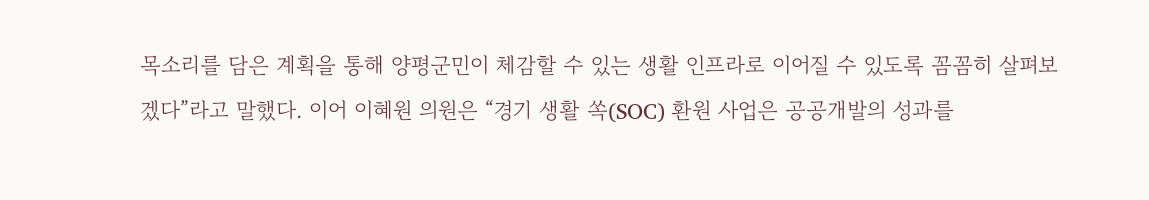목소리를 담은 계획을 통해 양평군민이 체감할 수 있는 생활 인프라로 이어질 수 있도록 꼼꼼히 살펴보겠다”라고 말했다. 이어 이혜원 의원은 “경기 생활 쏙(SOC) 환원 사업은 공공개발의 성과를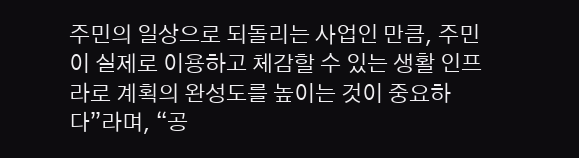주민의 일상으로 되돌리는 사업인 만큼, 주민이 실제로 이용하고 체감할 수 있는 생활 인프라로 계획의 완성도를 높이는 것이 중요하다”라며, “공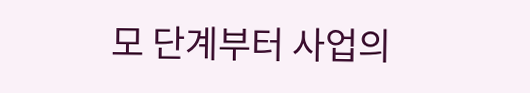모 단계부터 사업의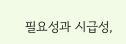필요성과 시급성,